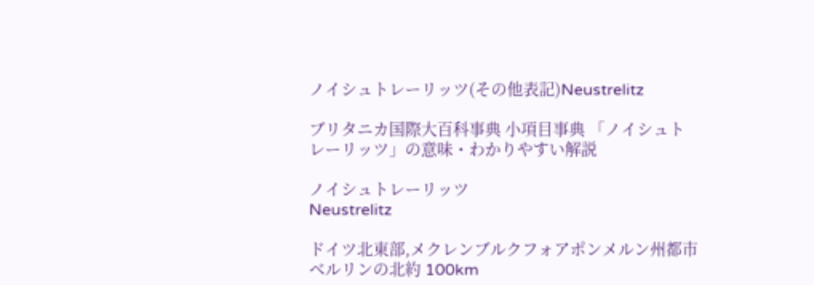ノイシュトレーリッツ(その他表記)Neustrelitz

ブリタニカ国際大百科事典 小項目事典 「ノイシュトレーリッツ」の意味・わかりやすい解説

ノイシュトレーリッツ
Neustrelitz

ドイツ北東部,メクレンブルクフォアポンメルン州都市ベルリンの北約 100km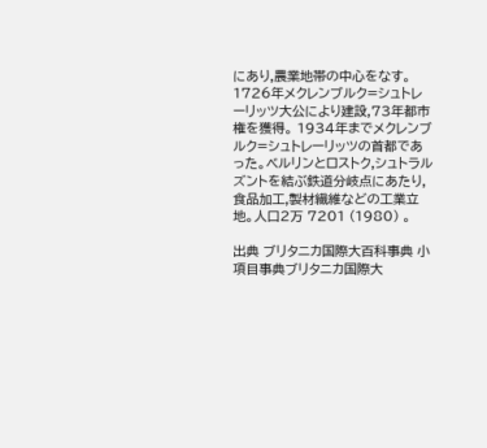にあり,農業地帯の中心をなす。 1726年メクレンブルク=シュトレーリッツ大公により建設,73年都市権を獲得。 1934年までメクレンブルク=シュトレーリッツの首都であった。ベルリンとロストク,シュトラルズントを結ぶ鉄道分岐点にあたり,食品加工,製材繊維などの工業立地。人口2万 7201 (1980) 。

出典 ブリタニカ国際大百科事典 小項目事典ブリタニカ国際大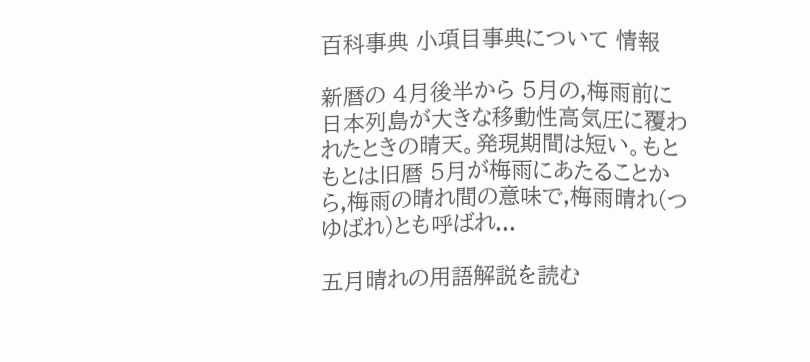百科事典 小項目事典について 情報

新暦の 4月後半から 5月の,梅雨前に日本列島が大きな移動性高気圧に覆われたときの晴天。発現期間は短い。もともとは旧暦 5月が梅雨にあたることから,梅雨の晴れ間の意味で,梅雨晴れ(つゆばれ)とも呼ばれ...

五月晴れの用語解説を読む